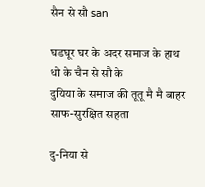सैन से सौ san

घडघूर घर के अदर समाज के हाथ धो के चैन से सौ के
दुयिया के समाज की तूतू मै मै बाहर साफ-सुरक्षित सहता

दु-निया से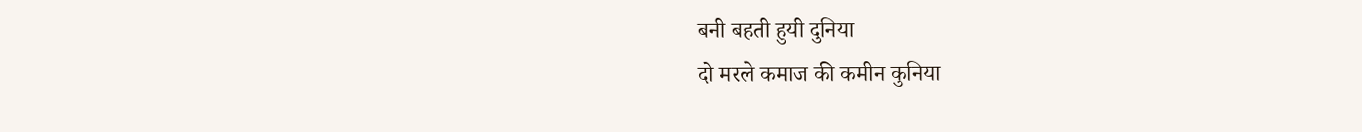बनी बहती हुयी दुनिया
दो मरले कमाज की कमीन कुनिया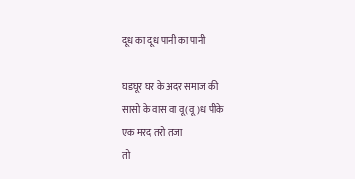दूध का दूध पानी का पानी

घडघूर घर के अदर समाज की
सासो के वास वा वू(वू)ध पीके
एक मरद तरो तजा
तो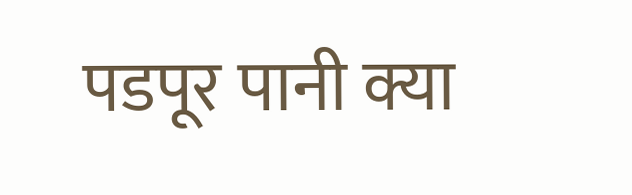पडपूर पानी क्या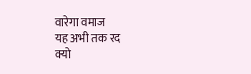वारेगा वमाज
यह अभी तक रद
क्यो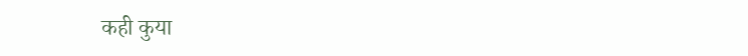कही कुया